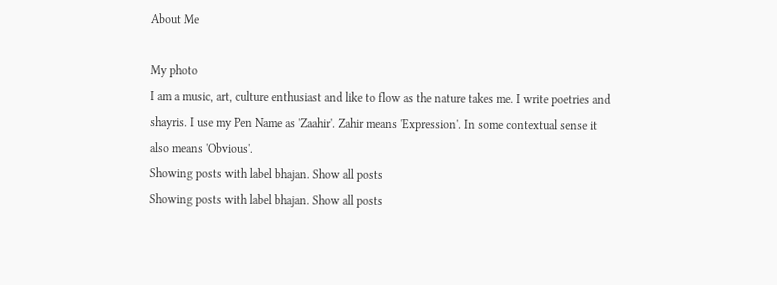About Me

My photo
I am a music, art, culture enthusiast and like to flow as the nature takes me. I write poetries and shayris. I use my Pen Name as 'Zaahir'. Zahir means 'Expression'. In some contextual sense it also means 'Obvious'.
Showing posts with label bhajan. Show all posts
Showing posts with label bhajan. Show all posts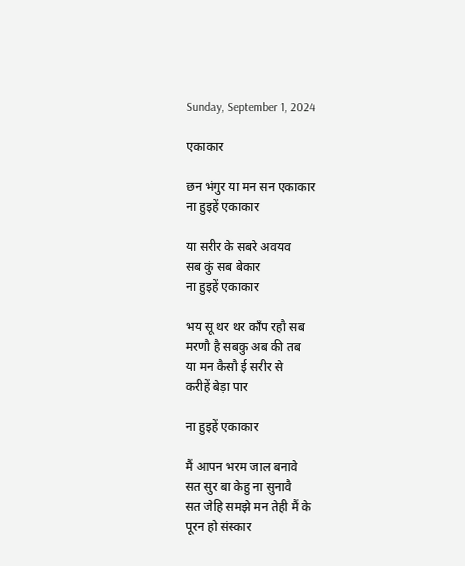Sunday, September 1, 2024

एकाकार

छन भंगुर या मन सन एकाकार
ना हुइहें एकाकार

या सरीर के सबरे अवयव
सब कुं सब बेकार
ना हुइहें एकाकार

भय सू थर थर काँप रहौ सब
मरणौ है सबकु अब की तब
या मन कैसौ ई सरीर से
करीहें बेड़ा पार

ना हुइहें एकाकार

मैं आपन भरम जाल बनावे
सत सुर बा केहु ना सुनावै
सत जेहि समझे मन तेही मैं के
पूरन हो संस्कार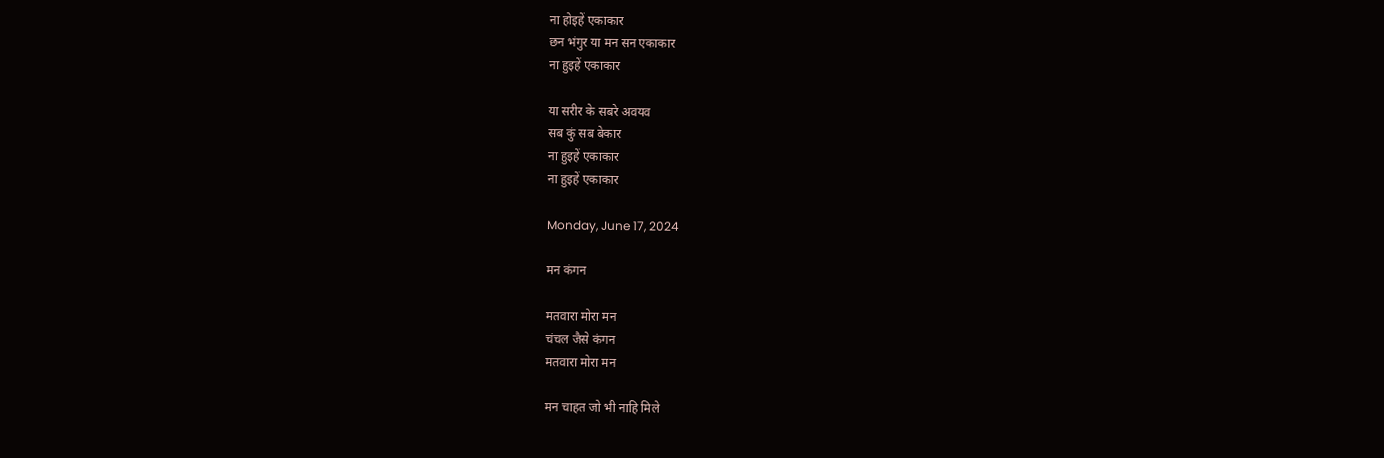ना होइहें एकाकार
छन भंगुर या मन सन एकाकार
ना हुइहें एकाकार

या सरीर के सबरे अवयव
सब कुं सब बेकार
ना हुइहें एकाकार
ना हुइहें एकाकार

Monday, June 17, 2024

मन कंगन

मतवारा मोरा मन
चंचल जैसे कंगन
मतवारा मोरा मन

मन चाहत जो भी नाहि मिले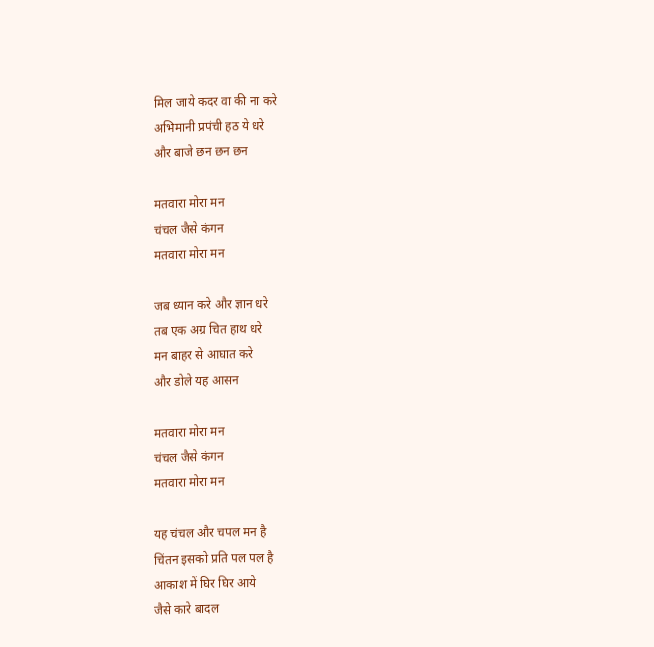मिल जाये कदर वा की ना करे
अभिमानी प्रपंची हठ ये धरे
और बाजे छन छन छन

मतवारा मोरा मन
चंचल जैसे कंगन
मतवारा मोरा मन

जब ध्यान करे और ज्ञान धरे
तब एक अग्र चित हाथ धरे
मन बाहर से आघात करे
और डोले यह आसन

मतवारा मोरा मन
चंचल जैसे कंगन
मतवारा मोरा मन

यह चंचल और चपल मन है
चिंतन इसको प्रति पल पल है
आकाश में घिर घिर आये
जैसे कारे बादल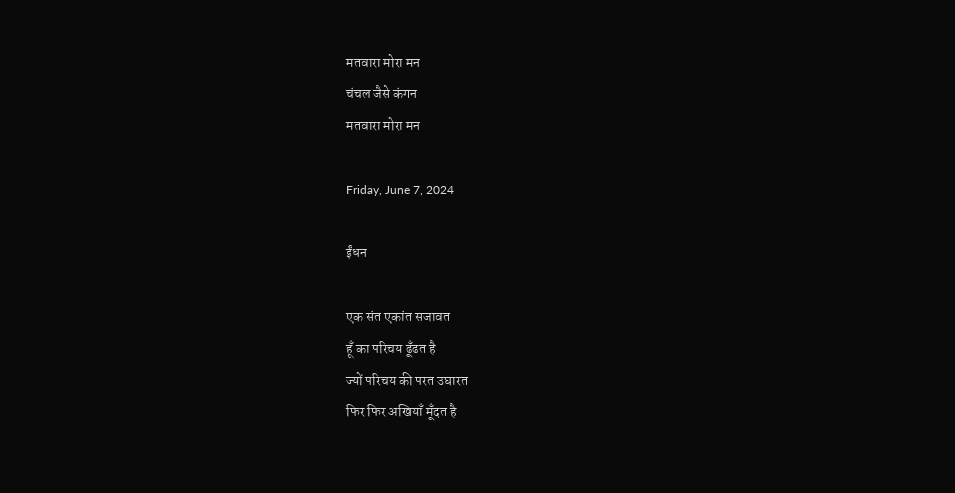मतवारा मोरा मन
चंचल जैसे कंगन
मतवारा मोरा मन

Friday, June 7, 2024

ईंधन

एक संत एकांत सजावत
हूँ का परिचय ढूँढत है
ज्यों परिचय की परत उघारत
फिर फिर अखियाँ मूँदत है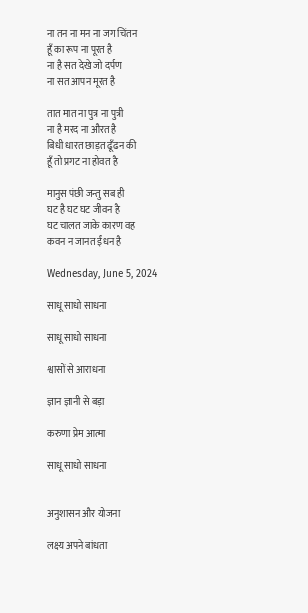ना तन ना मन ना जग चिंतन
हूँ का रूप ना पूरत है
ना है सत देखे जो दर्पण
ना सत आपन मूरत है

तात मात ना पुत्र ना पुत्री
ना है मरद ना औरत है
बिधी धारत छाड़त ढूँढन की
हूँ तो प्रगट ना होवत है

मानुस पंछी जन्तु सब ही
घट है घट घट जीवन है
घट चालत जाके कारण वह
कवन न जानत ईंधन है

Wednesday, June 5, 2024

साधू साधो साधना

साधू साधो साधना

श्वासों से आराधना

ज्ञान ज्ञानी से बड़ा

करुणा प्रेम आत्मा

साधू साधो साधना


अनुशासन और योजना

लक्ष्य अपने बांधता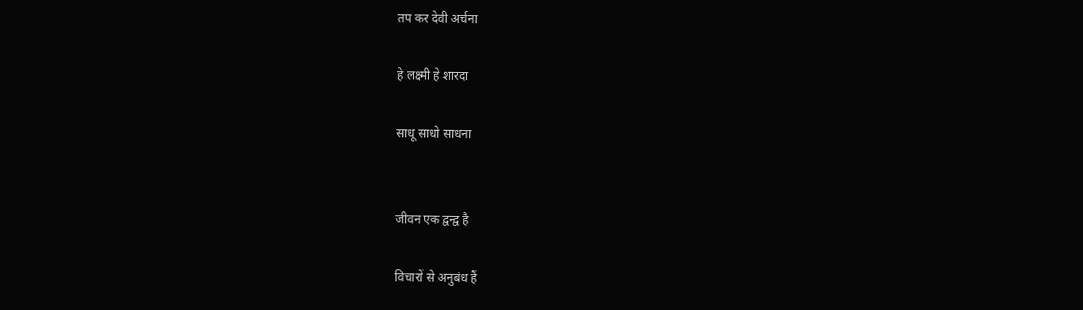तप कर देवी अर्चना

हे लक्ष्मी हे शारदा

साधू साधो साधना


जीवन एक द्वन्द्व है

विचारों से अनुबंध हैं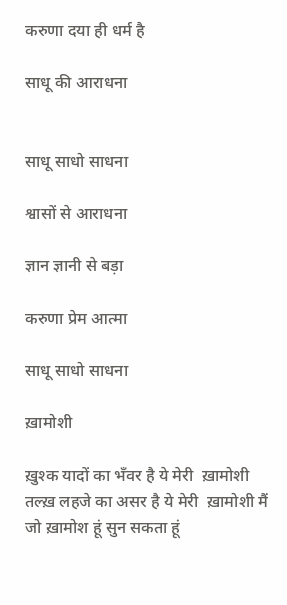करुणा दया ही धर्म है

साधू की आराधना


साधू साधो साधना

श्वासों से आराधना

ज्ञान ज्ञानी से बड़ा

करुणा प्रेम आत्मा

साधू साधो साधना

ख़ामोशी

ख़ुश्क यादों का भँवर है ये मेरी  ख़ामोशी तल्ख़ लहजे का असर है ये मेरी  ख़ामोशी मैं जो ख़ामोश हूं सुन सकता हूं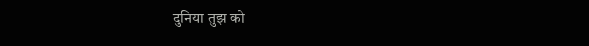दुनिया तुझ को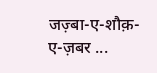जज़्बा-ए-शौक़-ए-ज़बर ...